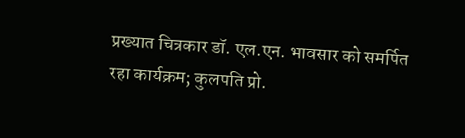प्रख्यात चित्रकार डॉ. एल.एन. भावसार को समर्पित रहा कार्यक्रम; कुलपति प्रो.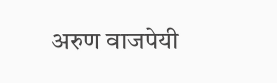अरुण वाजपेयी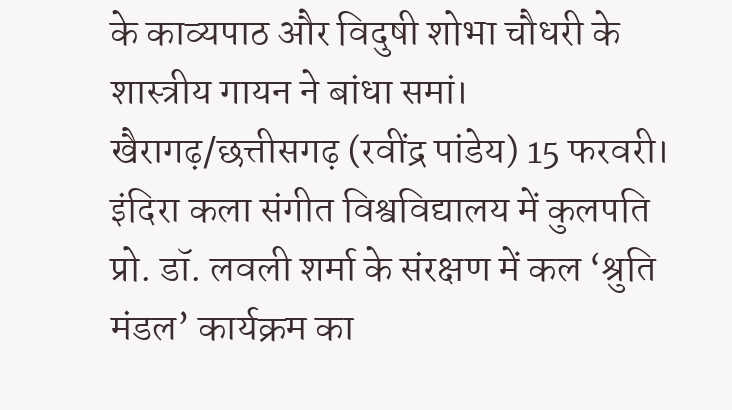के काव्यपाठ और विदुषी शोभा चौधरी के शास्त्रीय गायन ने बांधा समां।
खैरागढ़/छत्तीसगढ़ (रवींद्र पांडेय) 15 फरवरी। इंदिरा कला संगीत विश्वविद्यालय में कुलपति प्रो. डॉ. लवली शर्मा के संरक्षण में कल ‘श्रुति मंडल’ कार्यक्रम का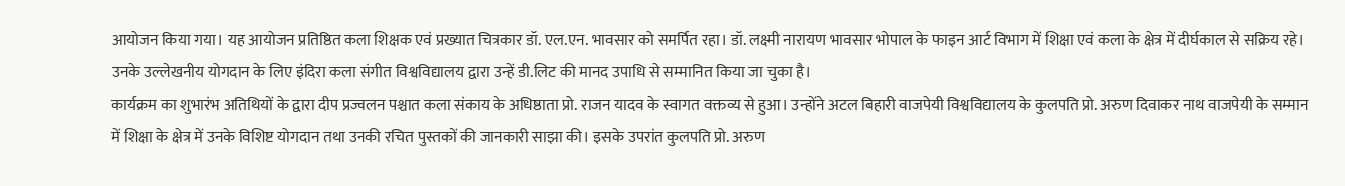आयोजन किया गया। यह आयोजन प्रतिष्ठित कला शिक्षक एवं प्रख्यात चित्रकार डॉ. एल.एन. भावसार को समर्पित रहा। डॉ. लक्ष्मी नारायण भावसार भोपाल के फाइन आर्ट विभाग में शिक्षा एवं कला के क्षेत्र में दीर्घकाल से सक्रिय रहे। उनके उल्लेखनीय योगदान के लिए इंदिरा कला संगीत विश्वविद्यालय द्वारा उन्हें डी.लिट की मानद उपाधि से सम्मानित किया जा चुका है।
कार्यक्रम का शुभारंभ अतिथियों के द्वारा दीप प्रज्वलन पश्चात कला संकाय के अधिष्ठाता प्रो. राजन यादव के स्वागत वक्तव्य से हुआ। उन्होंने अटल बिहारी वाजपेयी विश्वविद्यालय के कुलपति प्रो. अरुण दिवाकर नाथ वाजपेयी के सम्मान में शिक्षा के क्षेत्र में उनके विशिष्ट योगदान तथा उनकी रचित पुस्तकों की जानकारी साझा की। इसके उपरांत कुलपति प्रो. अरुण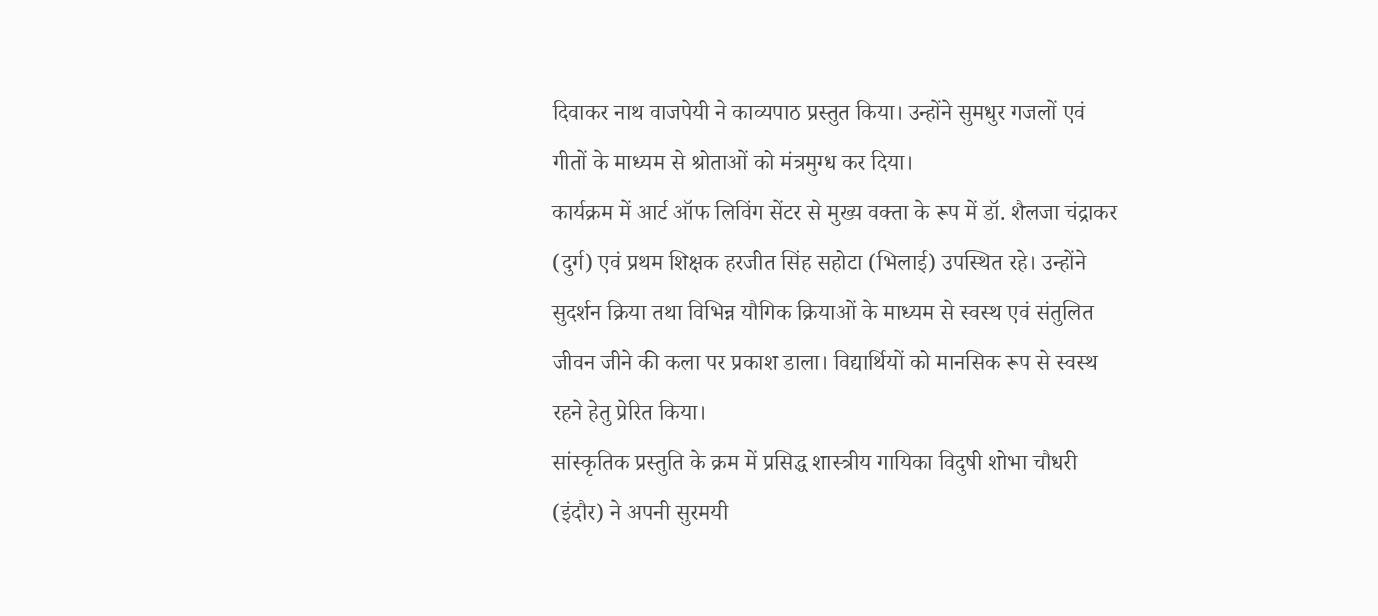दिवाकर नाथ वाजपेयी ने काव्यपाठ प्रस्तुत किया। उन्होंने सुमधुर गजलों एवं गीतों के माध्यम से श्रोताओं को मंत्रमुग्ध कर दिया।
कार्यक्रम में आर्ट ऑफ लिविंग सेंटर से मुख्य वक्ता के रूप में डॉ. शैलजा चंद्राकर (दुर्ग) एवं प्रथम शिक्षक हरजीत सिंह सहोटा (भिलाई) उपस्थित रहे। उन्होंने सुदर्शन क्रिया तथा विभिन्न यौगिक क्रियाओं के माध्यम से स्वस्थ एवं संतुलित जीवन जीने की कला पर प्रकाश डाला। विद्यार्थियों को मानसिक रूप से स्वस्थ रहने हेतु प्रेरित किया।
सांस्कृतिक प्रस्तुति के क्रम में प्रसिद्ध शास्त्रीय गायिका विदुषी शोभा चौधरी (इंदौर) ने अपनी सुरमयी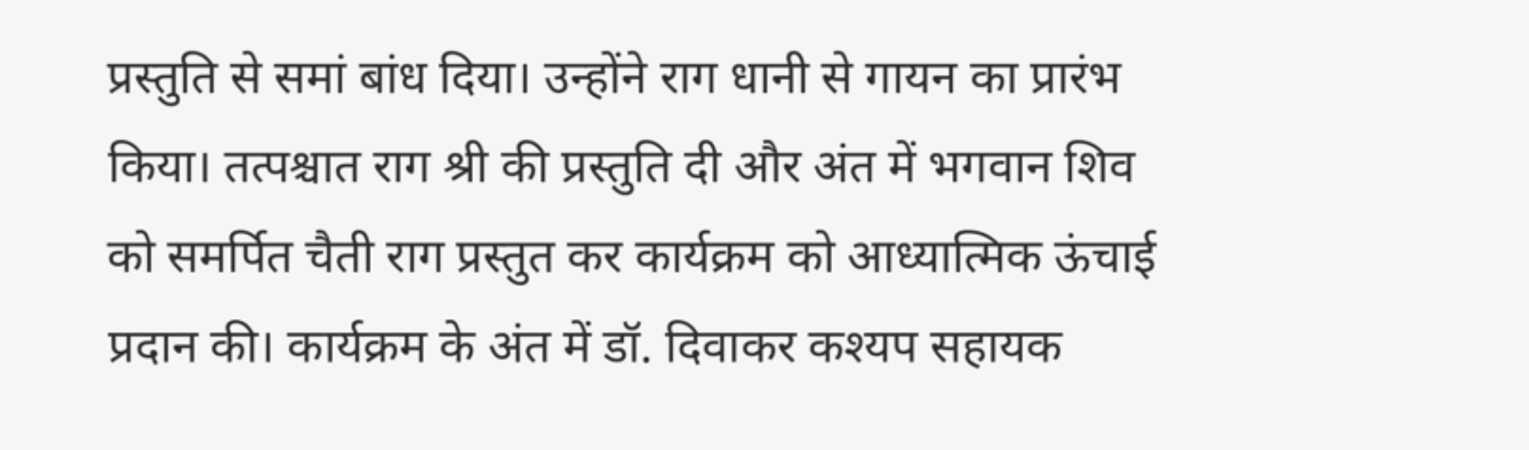प्रस्तुति से समां बांध दिया। उन्होंने राग धानी से गायन का प्रारंभ किया। तत्पश्चात राग श्री की प्रस्तुति दी और अंत में भगवान शिव को समर्पित चैती राग प्रस्तुत कर कार्यक्रम को आध्यात्मिक ऊंचाई प्रदान की। कार्यक्रम के अंत में डॉ. दिवाकर कश्यप सहायक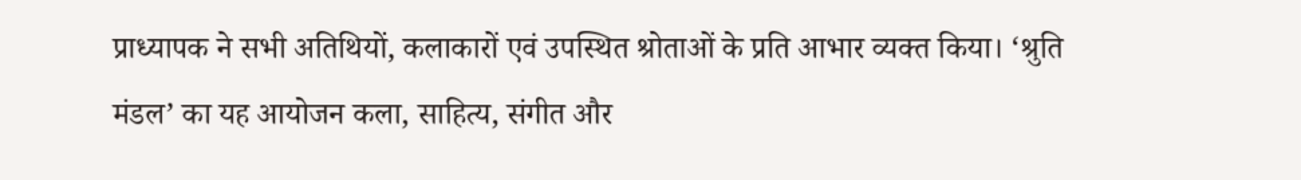प्राध्यापक ने सभी अतिथियों, कलाकारों एवं उपस्थित श्रोताओं के प्रति आभार व्यक्त किया। ‘श्रुति मंडल’ का यह आयोजन कला, साहित्य, संगीत और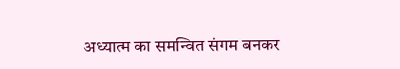अध्यात्म का समन्वित संगम बनकर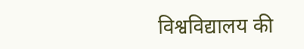विश्वविद्यालय की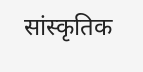सांस्कृतिक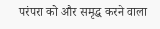परंपरा को और समृद्ध करने वाला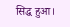सिद्ध हुआ।